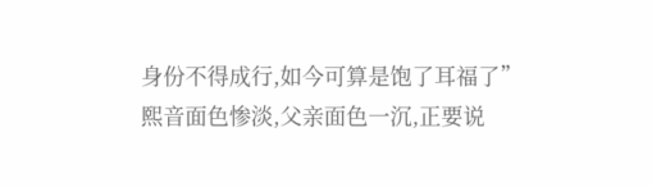身份不得成行,如今可算是饱了耳福了”
熙音面色惨淡,父亲面色一沉,正要说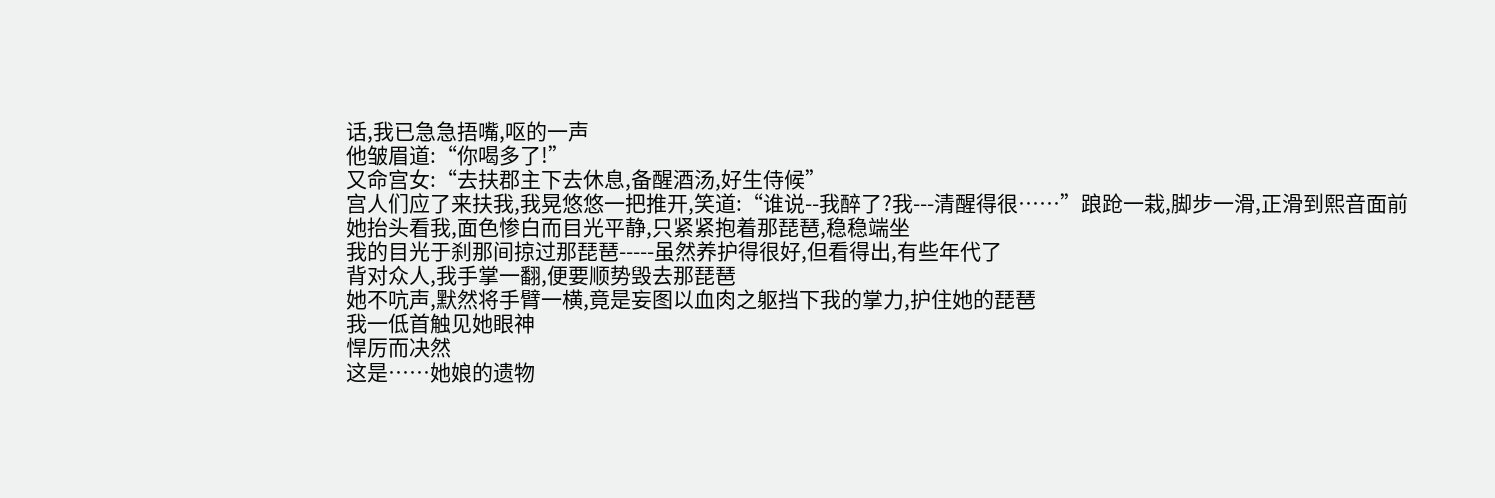话,我已急急捂嘴,呕的一声
他皱眉道:“你喝多了!”
又命宫女:“去扶郡主下去休息,备醒酒汤,好生侍候”
宫人们应了来扶我,我晃悠悠一把推开,笑道:“谁说--我醉了?我---清醒得很……”踉跄一栽,脚步一滑,正滑到熙音面前
她抬头看我,面色惨白而目光平静,只紧紧抱着那琵琶,稳稳端坐
我的目光于刹那间掠过那琵琶-----虽然养护得很好,但看得出,有些年代了
背对众人,我手掌一翻,便要顺势毁去那琵琶
她不吭声,默然将手臂一横,竟是妄图以血肉之躯挡下我的掌力,护住她的琵琶
我一低首触见她眼神
悍厉而决然
这是……她娘的遗物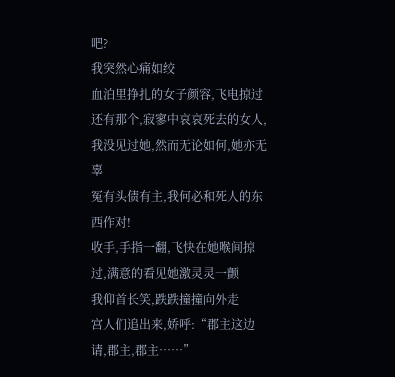吧?
我突然心痛如绞
血泊里挣扎的女子颜容,飞电掠过
还有那个,寂寥中哀哀死去的女人,我没见过她,然而无论如何,她亦无辜
冤有头债有主,我何必和死人的东西作对!
收手,手指一翻,飞快在她喉间掠过,满意的看见她激灵灵一颤
我仰首长笑,跌跌撞撞向外走
宫人们追出来,娇呼:“郡主这边请,郡主,郡主……”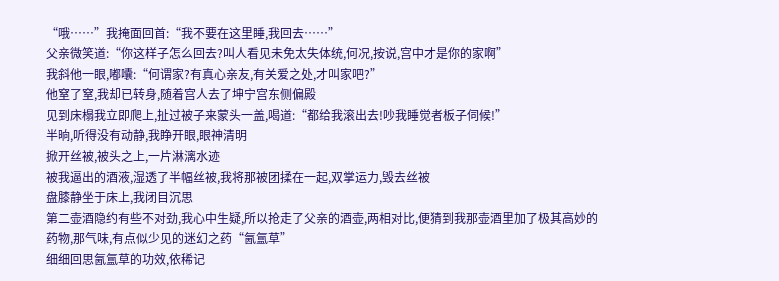“哦……”我掩面回首:“我不要在这里睡,我回去……”
父亲微笑道:“你这样子怎么回去?叫人看见未免太失体统,何况,按说,宫中才是你的家啊”
我斜他一眼,嘟囔:“何谓家?有真心亲友,有关爱之处,才叫家吧?”
他窒了窒,我却已转身,随着宫人去了坤宁宫东侧偏殿
见到床榻我立即爬上,扯过被子来蒙头一盖,喝道:“都给我滚出去!吵我睡觉者板子伺候!”
半晌,听得没有动静,我睁开眼,眼神清明
掀开丝被,被头之上,一片淋漓水迹
被我逼出的酒液,湿透了半幅丝被,我将那被团揉在一起,双掌运力,毁去丝被
盘膝静坐于床上,我闭目沉思
第二壶酒隐约有些不对劲,我心中生疑,所以抢走了父亲的酒壶,两相对比,便猜到我那壶酒里加了极其高妙的药物,那气味,有点似少见的迷幻之药“氤氲草”
细细回思氤氲草的功效,依稀记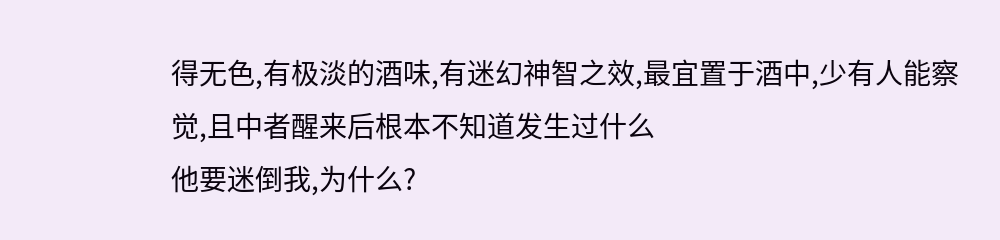得无色,有极淡的酒味,有迷幻神智之效,最宜置于酒中,少有人能察觉,且中者醒来后根本不知道发生过什么
他要迷倒我,为什么?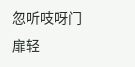忽听吱呀门扉轻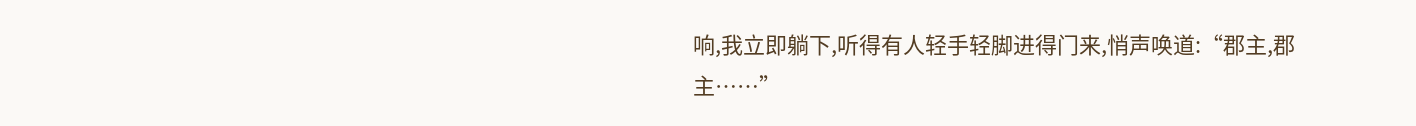响,我立即躺下,听得有人轻手轻脚进得门来,悄声唤道:“郡主,郡主……”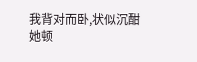我背对而卧,状似沉酣
她顿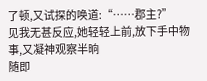了顿,又试探的唤道:“……郡主?”
见我无甚反应,她轻轻上前,放下手中物事,又凝神观察半晌
随即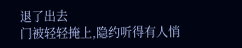退了出去
门被轻轻掩上,隐约听得有人悄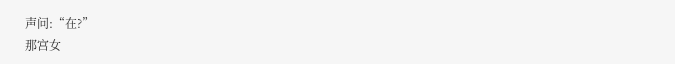声问:“在?”
那宫女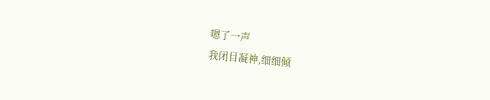嗯了一声
我闭目凝神,细细倾